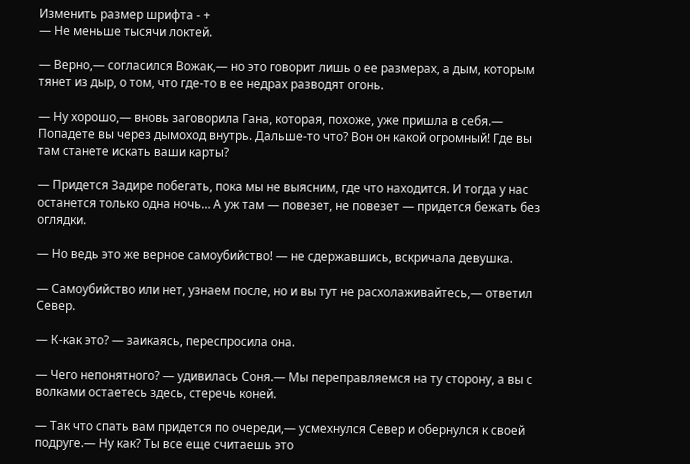Изменить размер шрифта - +
— Не меньше тысячи локтей.

— Верно,— согласился Вожак,— но это говорит лишь о ее размерах, а дым, которым тянет из дыр, о том, что где-то в ее недрах разводят огонь.

— Ну хорошо,— вновь заговорила Гана, которая, похоже, уже пришла в себя.— Попадете вы через дымоход внутрь. Дальше-то что? Вон он какой огромный! Где вы там станете искать ваши карты?

— Придется Задире побегать, пока мы не выясним, где что находится. И тогда у нас останется только одна ночь… А уж там — повезет, не повезет — придется бежать без оглядки.

— Но ведь это же верное самоубийство! — не сдержавшись, вскричала девушка.

— Самоубийство или нет, узнаем после, но и вы тут не расхолаживайтесь,— ответил Север.

— К-как это? — заикаясь, переспросила она.

— Чего непонятного? — удивилась Соня.— Мы переправляемся на ту сторону, а вы с волками остаетесь здесь, стеречь коней.

— Так что спать вам придется по очереди,— усмехнулся Север и обернулся к своей подруге.— Ну как? Ты все еще считаешь это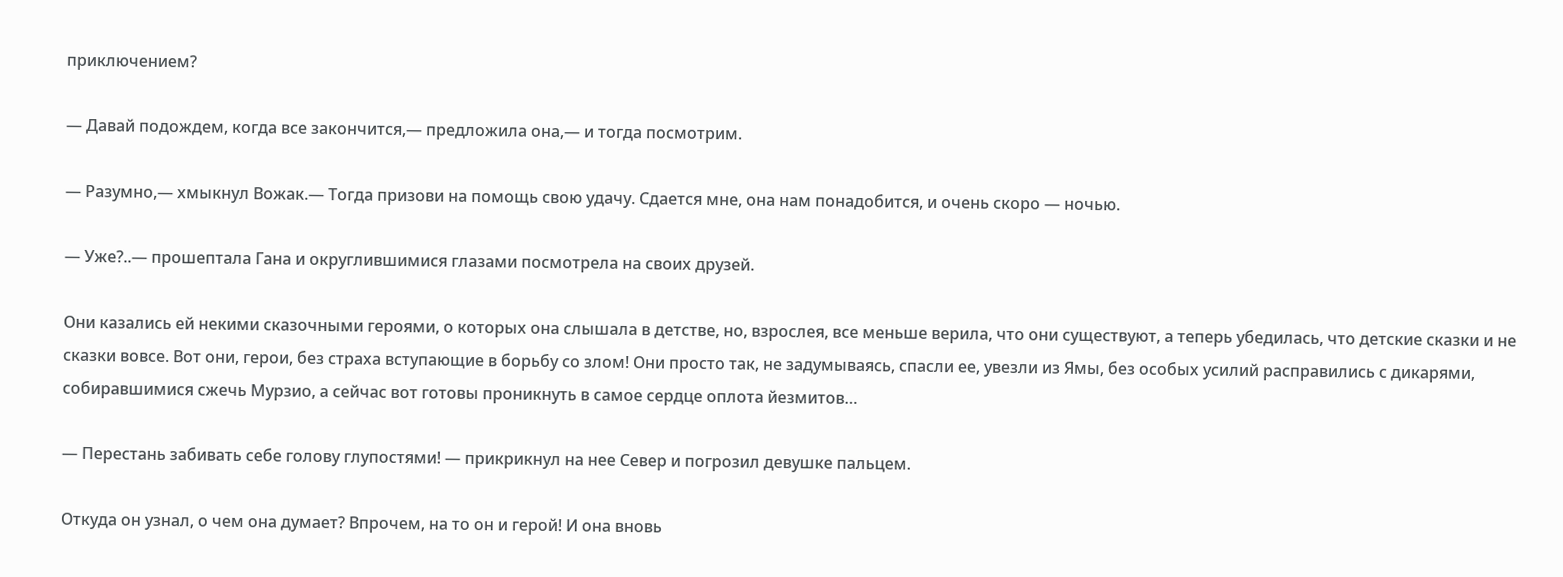приключением?

— Давай подождем, когда все закончится,— предложила она,— и тогда посмотрим.

— Разумно,— хмыкнул Вожак.— Тогда призови на помощь свою удачу. Сдается мне, она нам понадобится, и очень скоро — ночью.

— Уже?..— прошептала Гана и округлившимися глазами посмотрела на своих друзей.

Они казались ей некими сказочными героями, о которых она слышала в детстве, но, взрослея, все меньше верила, что они существуют, а теперь убедилась, что детские сказки и не сказки вовсе. Вот они, герои, без страха вступающие в борьбу со злом! Они просто так, не задумываясь, спасли ее, увезли из Ямы, без особых усилий расправились с дикарями, собиравшимися сжечь Мурзио, а сейчас вот готовы проникнуть в самое сердце оплота йезмитов…

— Перестань забивать себе голову глупостями! — прикрикнул на нее Север и погрозил девушке пальцем.

Откуда он узнал, о чем она думает? Впрочем, на то он и герой! И она вновь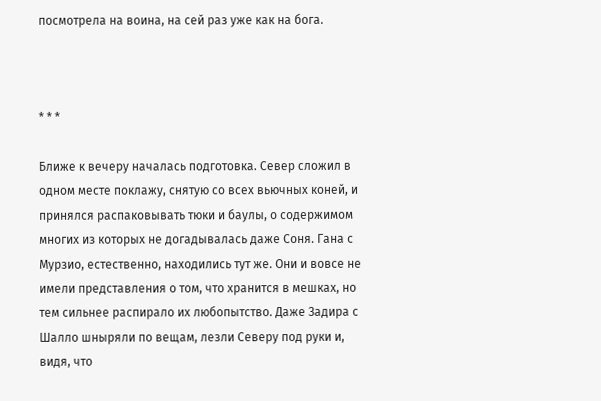посмотрела на воина, на сей раз уже как на бога.



* * *

Ближе к вечеру началась подготовка. Север сложил в одном месте поклажу, снятую со всех вьючных коней, и принялся распаковывать тюки и баулы, о содержимом многих из которых не догадывалась даже Соня. Гана с Мурзио, естественно, находились тут же. Они и вовсе не имели представления о том, что хранится в мешках, но тем сильнее распирало их любопытство. Даже Задира с Шалло шныряли по вещам, лезли Северу под руки и, видя, что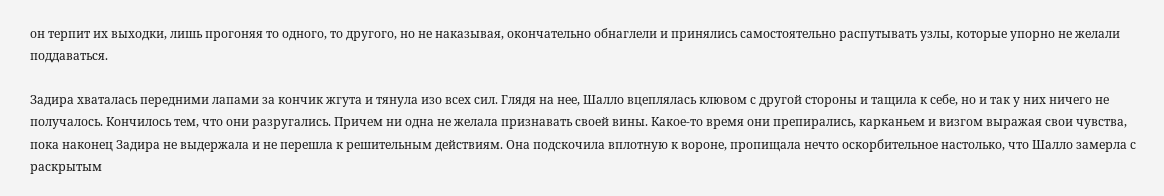он терпит их выходки, лишь прогоняя то одного, то другого, но не наказывая, окончательно обнаглели и принялись самостоятельно распутывать узлы, которые упорно не желали поддаваться.

Задира хваталась передними лапами за кончик жгута и тянула изо всех сил. Глядя на нее, Шалло вцеплялась клювом с другой стороны и тащила к себе, но и так у них ничего не получалось. Кончилось тем, что они разругались. Причем ни одна не желала признавать своей вины. Какое-то время они препирались, карканьем и визгом выражая свои чувства, пока наконец Задира не выдержала и не перешла к решительным действиям. Она подскочила вплотную к вороне, пропищала нечто оскорбительное настолько, что Шалло замерла с раскрытым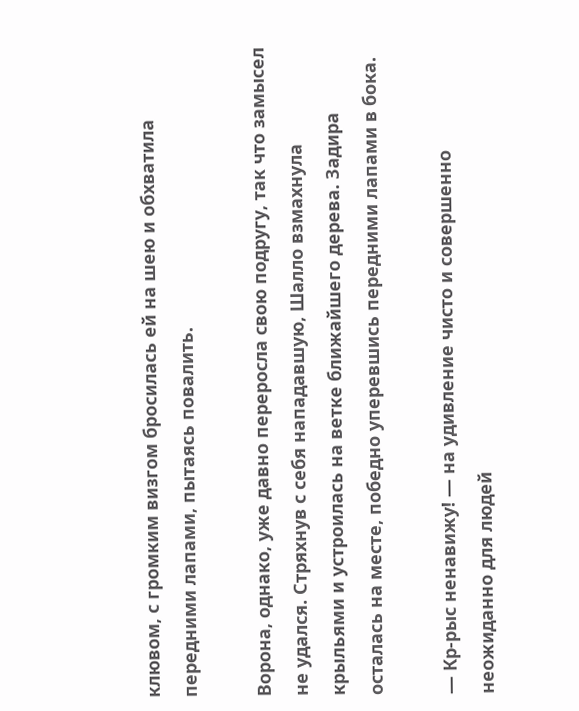клювом, с громким визгом бросилась ей на шею и обхватила передними лапами, пытаясь повалить.

Ворона, однако, уже давно переросла свою подругу, так что замысел не удался. Стряхнув с себя нападавшую, Шалло взмахнула крыльями и устроилась на ветке ближайшего дерева. Задира осталась на месте, победно уперевшись передними лапами в бока.

— Кр-рыс ненавижу! — на удивление чисто и совершенно неожиданно для людей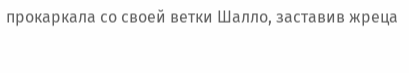прокаркала со своей ветки Шалло, заставив жреца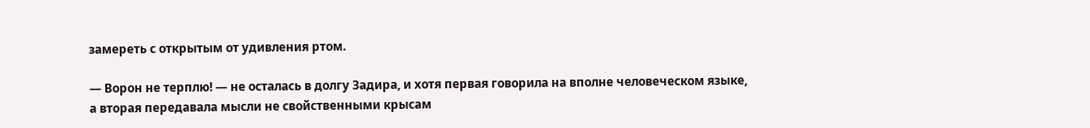замереть с открытым от удивления ртом.

— Ворон не терплю! — не осталась в долгу Задира, и хотя первая говорила на вполне человеческом языке, а вторая передавала мысли не свойственными крысам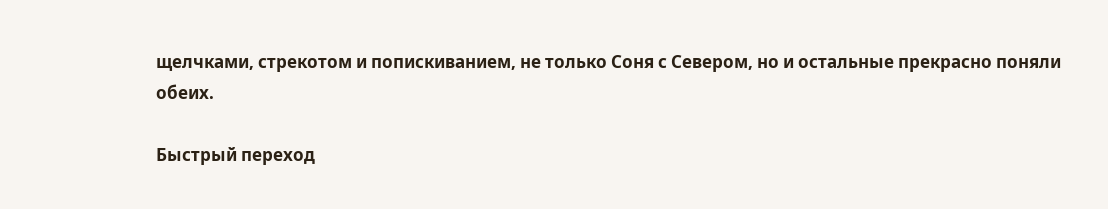щелчками, стрекотом и попискиванием, не только Соня с Севером, но и остальные прекрасно поняли обеих.

Быстрый переход